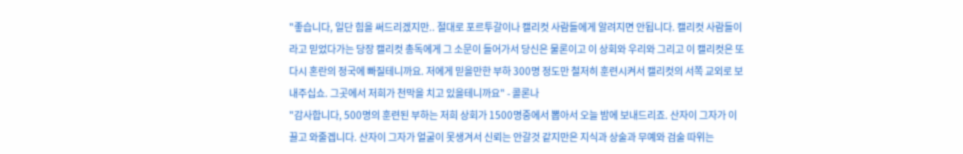"좋습니다, 일단 힘을 써드리겠지만.. 절대로 포르투갈이나 캘리컷 사람들에게 알려지면 안됩니다. 캘리컷 사람들이라고 믿었다가는 당장 캘리컷 총독에게 그 소문이 들어가서 당신은 물론이고 이 상회와 우리와 그리고 이 캘리컷은 또 다시 혼란의 정국에 빠질테니까요. 저에게 믿을만한 부하 300명 정도만 철저히 훈련시켜서 캘리컷의 서쪽 교외로 보내주십쇼. 그곳에서 저희가 천막을 치고 있을테니까요" - 콜론나
"감사합니다, 500명의 훈련된 부하는 저희 상회가 1500명중에서 뽑아서 오늘 밤에 보내드리죠. 산자이 그자가 이끌고 와줄겝니다. 산자이 그자가 얼굴이 못생겨서 신뢰는 안갈것 같지만은 지식과 상술과 무예와 검술 따위는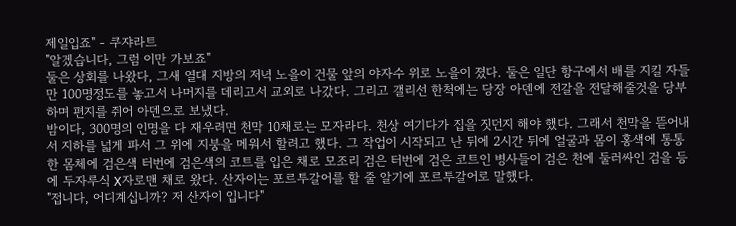제일입죠" - 쿠쟈라트
"알겠습니다, 그럼 이만 가보죠"
둘은 상회를 나왔다, 그새 열대 지방의 저녁 노을이 건물 앞의 야자수 위로 노을이 졌다. 둘은 일단 항구에서 배를 지킬 자들만 100명정도를 놓고서 나머지를 데리고서 교외로 나갔다. 그리고 갤리선 한척에는 당장 아덴에 전갈을 전달해줄것을 당부하며 편지를 쥐어 아덴으로 보냈다.
밤이다, 300명의 인명을 다 재우려면 천막 10채로는 모자라다. 천상 여기다가 집을 짓던지 해야 했다. 그래서 천막을 뜯어내서 지하를 넓게 파서 그 위에 지붕을 메워서 할려고 했다. 그 작업이 시작되고 난 뒤에 2시간 뒤에 얼굴과 몸이 홍색에 통통한 몸체에 검은색 터번에 검은색의 코트를 입은 채로 모조리 검은 터번에 검은 코트인 병사들이 검은 천에 둘러싸인 검을 등에 두자루식 X자로맨 채로 왔다. 산자이는 포르투갈어를 할 줄 알기에 포르투갈어로 말했다.
"접니다, 어디계십니까? 저 산자이 입니다"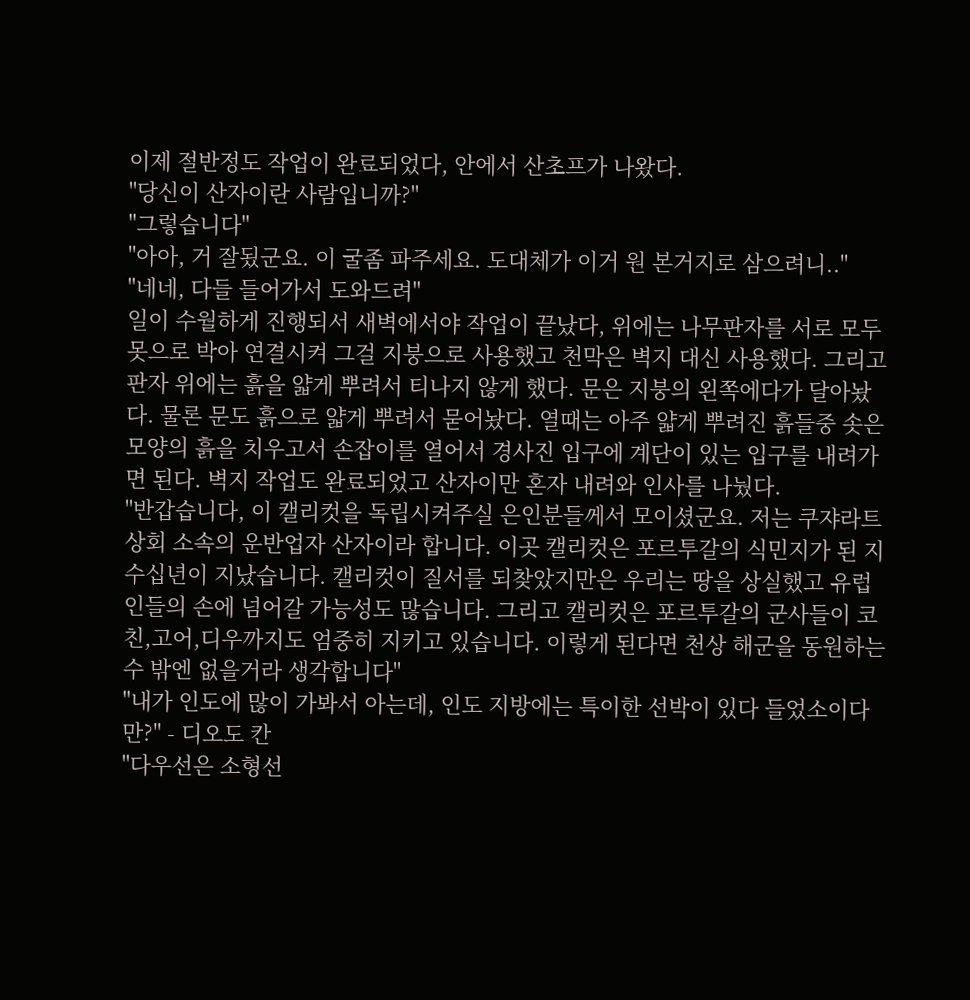이제 절반정도 작업이 완료되었다, 안에서 산초프가 나왔다.
"당신이 산자이란 사람입니까?"
"그렇습니다"
"아아, 거 잘됬군요. 이 굴좀 파주세요. 도대체가 이거 원 본거지로 삼으려니.."
"네네, 다들 들어가서 도와드려"
일이 수월하게 진행되서 새벽에서야 작업이 끝났다, 위에는 나무판자를 서로 모두 못으로 박아 연결시켜 그걸 지붕으로 사용했고 천막은 벽지 대신 사용했다. 그리고 판자 위에는 흙을 얇게 뿌려서 티나지 않게 했다. 문은 지붕의 왼쪽에다가 달아놨다. 물론 문도 흙으로 얇게 뿌려서 묻어놨다. 열때는 아주 얇게 뿌려진 흙들중 솟은 모양의 흙을 치우고서 손잡이를 열어서 경사진 입구에 계단이 있는 입구를 내려가면 된다. 벽지 작업도 완료되었고 산자이만 혼자 내려와 인사를 나눴다.
"반갑습니다, 이 캘리컷을 독립시켜주실 은인분들께서 모이셨군요. 저는 쿠쟈라트 상회 소속의 운반업자 산자이라 합니다. 이곳 캘리컷은 포르투갈의 식민지가 된 지 수십년이 지났습니다. 캘리컷이 질서를 되찾았지만은 우리는 땅을 상실했고 유럽인들의 손에 넘어갈 가능성도 많습니다. 그리고 캘리컷은 포르투갈의 군사들이 코친,고어,디우까지도 엄중히 지키고 있습니다. 이렇게 된다면 천상 해군을 동원하는수 밖엔 없을거라 생각합니다"
"내가 인도에 많이 가봐서 아는데, 인도 지방에는 특이한 선박이 있다 들었소이다만?" - 디오도 칸
"다우선은 소형선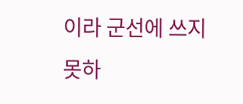이라 군선에 쓰지 못하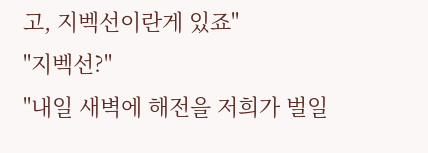고, 지벡선이란게 있죠"
"지벡선?"
"내일 새벽에 해전을 저희가 벌일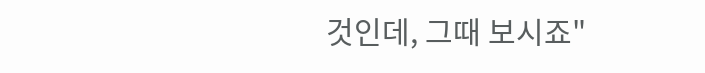것인데, 그때 보시죠"